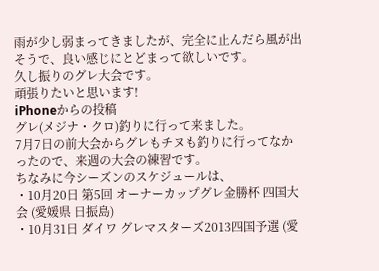雨が少し弱まってきましたが、完全に止んだら風が出そうで、良い感じにとどまって欲しいです。
久し振りのグレ大会です。
頑張りたいと思います!
iPhoneからの投稿
グレ(メジナ・クロ)釣りに行って来ました。
7月7日の前大会からグレもチヌも釣りに行ってなかったので、来週の大会の練習です。
ちなみに今シーズンのスケジュールは、
・10月20日 第5回 オーナーカップグレ金勝杯 四国大会 (愛媛県 日振島)
・10月31日 ダイワ グレマスターズ2013四国予選 (愛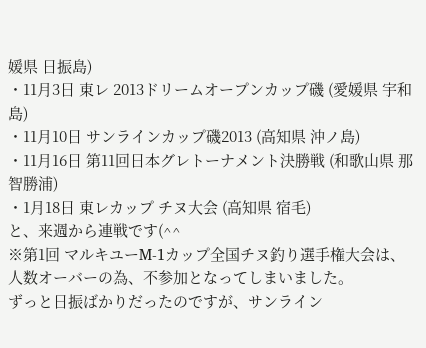媛県 日振島)
・11月3日 東レ 2013ドリームオープンカップ磯 (愛媛県 宇和島)
・11月10日 サンラインカップ磯2013 (高知県 沖ノ島)
・11月16日 第11回日本グレトーナメント決勝戦 (和歌山県 那智勝浦)
・1月18日 東レカップ チヌ大会 (高知県 宿毛)
と、来週から連戦です(^^
※第1回 マルキユーM-1カップ全国チヌ釣り選手権大会は、人数オーバーの為、不参加となってしまいました。
ずっと日振ばかりだったのですが、サンライン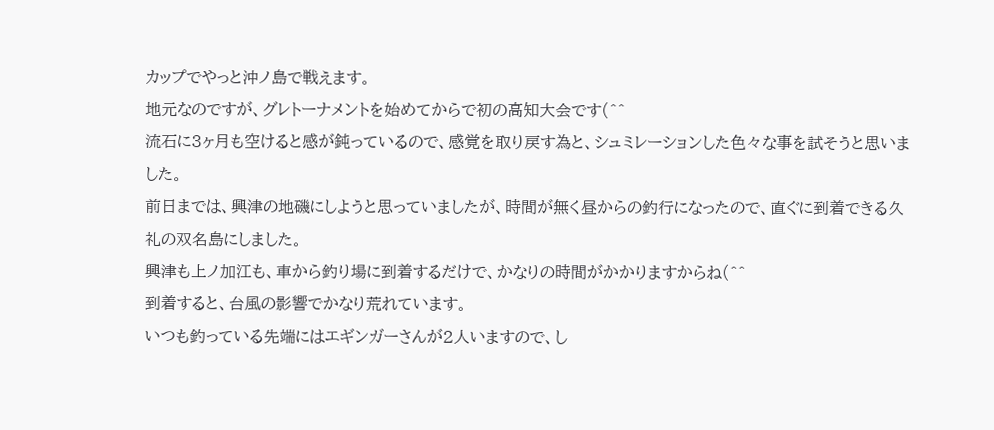カップでやっと沖ノ島で戦えます。
地元なのですが、グレトーナメントを始めてからで初の高知大会です(^^
流石に3ヶ月も空けると感が鈍っているので、感覚を取り戻す為と、シュミレーションした色々な事を試そうと思いました。
前日までは、興津の地磯にしようと思っていましたが、時間が無く昼からの釣行になったので、直ぐに到着できる久礼の双名島にしました。
興津も上ノ加江も、車から釣り場に到着するだけで、かなりの時間がかかりますからね(^^
到着すると、台風の影響でかなり荒れています。
いつも釣っている先端にはエギンガーさんが2人いますので、し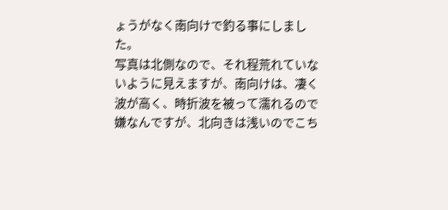ょうがなく南向けで釣る事にしました。
写真は北側なので、それ程荒れていないように見えますが、南向けは、凄く波が高く、時折波を被って濡れるので嫌なんですが、北向きは浅いのでこち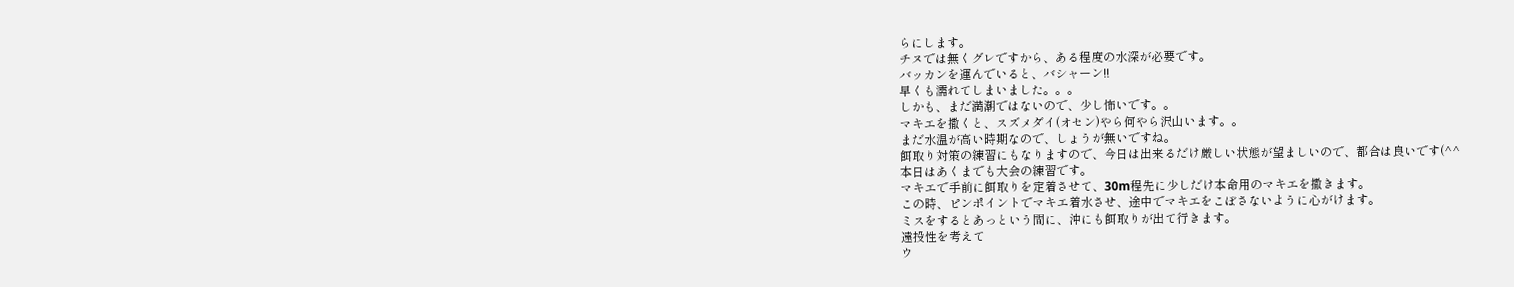らにします。
チヌでは無くグレですから、ある程度の水深が必要です。
バッカンを運んでいると、バシャーン!!
早くも濡れてしまいました。。。
しかも、まだ満潮ではないので、少し怖いです。。
マキエを撒くと、スズメダイ(オセン)やら何やら沢山います。。
まだ水温が高い時期なので、しょうが無いですね。
餌取り対策の練習にもなりますので、今日は出来るだけ厳しい状態が望ましいので、都合は良いです(^^
本日はあくまでも大会の練習です。
マキエで手前に餌取りを定着させて、30m程先に少しだけ本命用のマキエを撒きます。
この時、ピンポイントでマキエ着水させ、途中でマキエをこぼさないように心がけます。
ミスをするとあっという間に、沖にも餌取りが出て行きます。
遠投性を考えて
ウ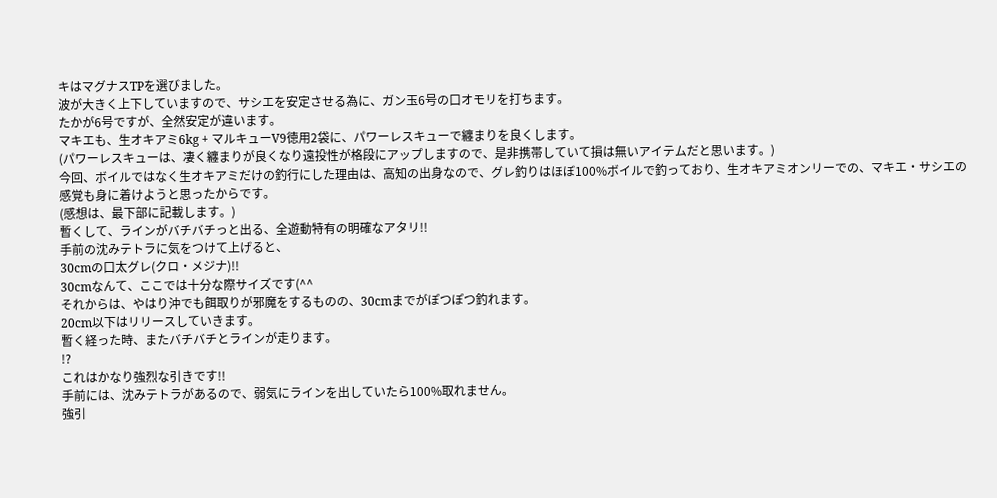キはマグナスTPを選びました。
波が大きく上下していますので、サシエを安定させる為に、ガン玉6号の口オモリを打ちます。
たかが6号ですが、全然安定が違います。
マキエも、生オキアミ6kg + マルキューV9徳用2袋に、パワーレスキューで纏まりを良くします。
(パワーレスキューは、凄く纏まりが良くなり遠投性が格段にアップしますので、是非携帯していて損は無いアイテムだと思います。)
今回、ボイルではなく生オキアミだけの釣行にした理由は、高知の出身なので、グレ釣りはほぼ100%ボイルで釣っており、生オキアミオンリーでの、マキエ・サシエの感覚も身に着けようと思ったからです。
(感想は、最下部に記載します。)
暫くして、ラインがバチバチっと出る、全遊動特有の明確なアタリ!!
手前の沈みテトラに気をつけて上げると、
30cmの口太グレ(クロ・メジナ)!!
30cmなんて、ここでは十分な際サイズです(^^
それからは、やはり沖でも餌取りが邪魔をするものの、30cmまでがぽつぽつ釣れます。
20cm以下はリリースしていきます。
暫く経った時、またバチバチとラインが走ります。
!?
これはかなり強烈な引きです!!
手前には、沈みテトラがあるので、弱気にラインを出していたら100%取れません。
強引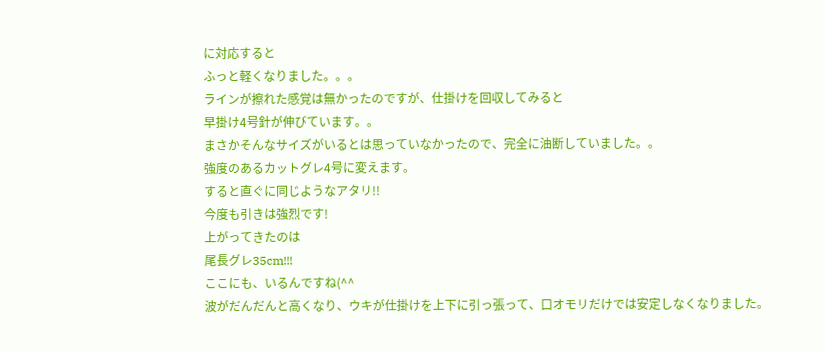に対応すると
ふっと軽くなりました。。。
ラインが擦れた感覚は無かったのですが、仕掛けを回収してみると
早掛け4号針が伸びています。。
まさかそんなサイズがいるとは思っていなかったので、完全に油断していました。。
強度のあるカットグレ4号に変えます。
すると直ぐに同じようなアタリ!!
今度も引きは強烈です!
上がってきたのは
尾長グレ35cm!!!
ここにも、いるんですね(^^
波がだんだんと高くなり、ウキが仕掛けを上下に引っ張って、口オモリだけでは安定しなくなりました。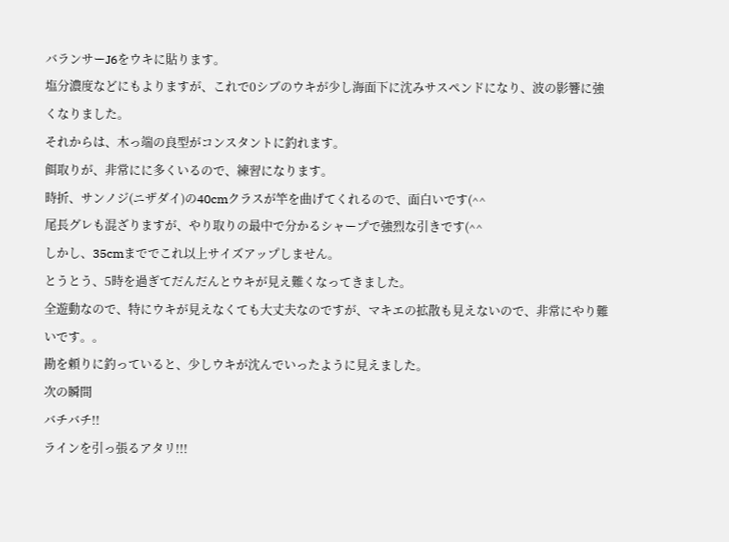バランサーJ6をウキに貼ります。
塩分濃度などにもよりますが、これで0シブのウキが少し海面下に沈みサスペンドになり、波の影響に強くなりました。
それからは、木っ端の良型がコンスタントに釣れます。
餌取りが、非常にに多くいるので、練習になります。
時折、サンノジ(ニザダイ)の40cmクラスが竿を曲げてくれるので、面白いです(^^
尾長グレも混ざりますが、やり取りの最中で分かるシャープで強烈な引きです(^^
しかし、35cmまででこれ以上サイズアップしません。
とうとう、5時を過ぎてだんだんとウキが見え難くなってきました。
全遊動なので、特にウキが見えなくても大丈夫なのですが、マキエの拡散も見えないので、非常にやり難いです。。
勘を頼りに釣っていると、少しウキが沈んでいったように見えました。
次の瞬間
バチバチ!!
ラインを引っ張るアタリ!!!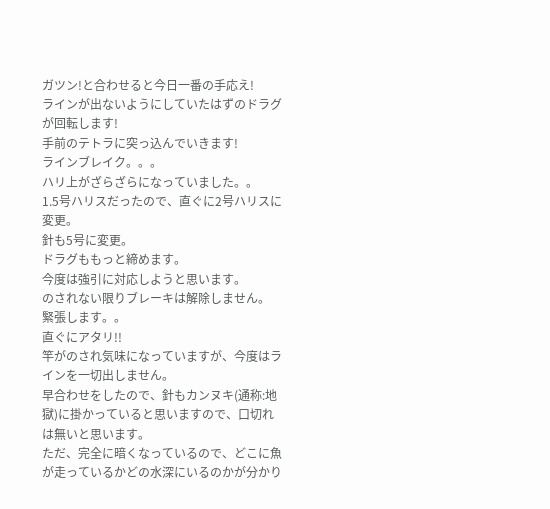ガツン!と合わせると今日一番の手応え!
ラインが出ないようにしていたはずのドラグが回転します!
手前のテトラに突っ込んでいきます!
ラインブレイク。。。
ハリ上がざらざらになっていました。。
1.5号ハリスだったので、直ぐに2号ハリスに変更。
針も5号に変更。
ドラグももっと締めます。
今度は強引に対応しようと思います。
のされない限りブレーキは解除しません。
緊張します。。
直ぐにアタリ!!
竿がのされ気味になっていますが、今度はラインを一切出しません。
早合わせをしたので、針もカンヌキ(通称:地獄)に掛かっていると思いますので、口切れは無いと思います。
ただ、完全に暗くなっているので、どこに魚が走っているかどの水深にいるのかが分かり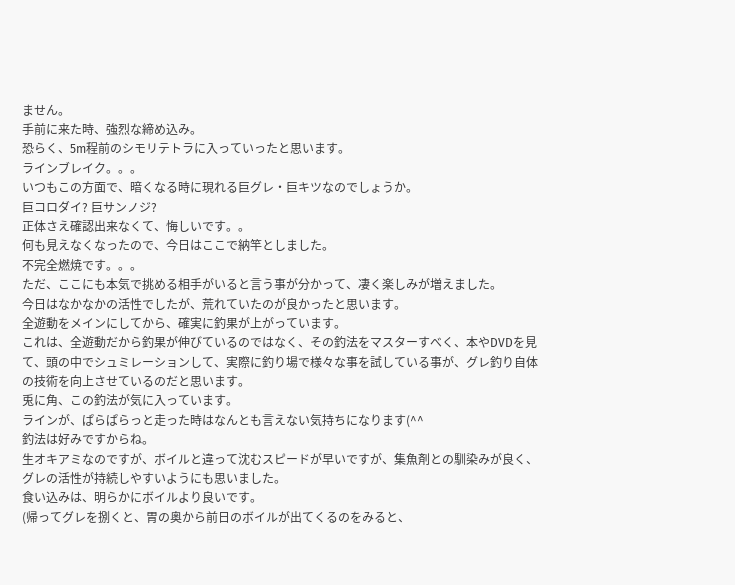ません。
手前に来た時、強烈な締め込み。
恐らく、5m程前のシモリテトラに入っていったと思います。
ラインブレイク。。。
いつもこの方面で、暗くなる時に現れる巨グレ・巨キツなのでしょうか。
巨コロダイ? 巨サンノジ?
正体さえ確認出来なくて、悔しいです。。
何も見えなくなったので、今日はここで納竿としました。
不完全燃焼です。。。
ただ、ここにも本気で挑める相手がいると言う事が分かって、凄く楽しみが増えました。
今日はなかなかの活性でしたが、荒れていたのが良かったと思います。
全遊動をメインにしてから、確実に釣果が上がっています。
これは、全遊動だから釣果が伸びているのではなく、その釣法をマスターすべく、本やDVDを見て、頭の中でシュミレーションして、実際に釣り場で様々な事を試している事が、グレ釣り自体の技術を向上させているのだと思います。
兎に角、この釣法が気に入っています。
ラインが、ぱらぱらっと走った時はなんとも言えない気持ちになります(^^
釣法は好みですからね。
生オキアミなのですが、ボイルと違って沈むスピードが早いですが、集魚剤との馴染みが良く、グレの活性が持続しやすいようにも思いました。
食い込みは、明らかにボイルより良いです。
(帰ってグレを捌くと、胃の奥から前日のボイルが出てくるのをみると、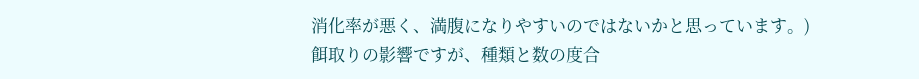消化率が悪く、満腹になりやすいのではないかと思っています。)
餌取りの影響ですが、種類と数の度合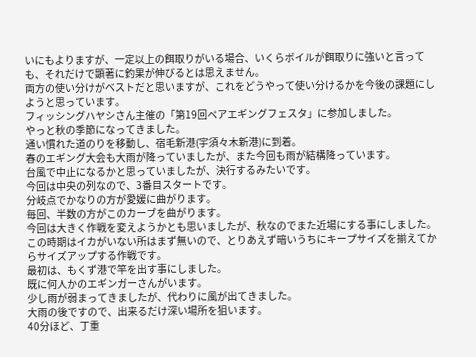いにもよりますが、一定以上の餌取りがいる場合、いくらボイルが餌取りに強いと言っても、それだけで顕著に釣果が伸びるとは思えません。
両方の使い分けがベストだと思いますが、これをどうやって使い分けるかを今後の課題にしようと思っています。
フィッシングハヤシさん主催の「第19回ペアエギングフェスタ」に参加しました。
やっと秋の季節になってきました。
通い慣れた道のりを移動し、宿毛新港(宇須々木新港)に到着。
春のエギング大会も大雨が降っていましたが、また今回も雨が結構降っています。
台風で中止になるかと思っていましたが、決行するみたいです。
今回は中央の列なので、3番目スタートです。
分岐点でかなりの方が愛媛に曲がります。
毎回、半数の方がこのカーブを曲がります。
今回は大きく作戦を変えようかとも思いましたが、秋なのでまた近場にする事にしました。
この時期はイカがいない所はまず無いので、とりあえず暗いうちにキープサイズを揃えてからサイズアップする作戦です。
最初は、もくず港で竿を出す事にしました。
既に何人かのエギンガーさんがいます。
少し雨が弱まってきましたが、代わりに風が出てきました。
大雨の後ですので、出来るだけ深い場所を狙います。
40分ほど、丁重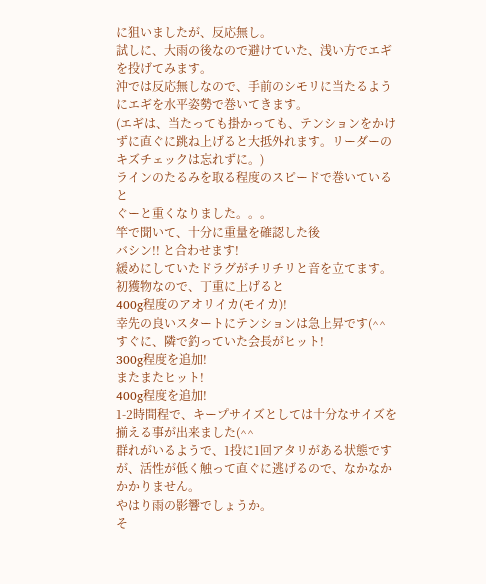に狙いましたが、反応無し。
試しに、大雨の後なので避けていた、浅い方でエギを投げてみます。
沖では反応無しなので、手前のシモリに当たるようにエギを水平姿勢で巻いてきます。
(エギは、当たっても掛かっても、テンションをかけずに直ぐに跳ね上げると大抵外れます。リーダーのキズチェックは忘れずに。)
ラインのたるみを取る程度のスピードで巻いていると
ぐーと重くなりました。。。
竿で聞いて、十分に重量を確認した後
バシン!! と合わせます!
緩めにしていたドラグがチリチリと音を立てます。
初獲物なので、丁重に上げると
400g程度のアオリイカ(モイカ)!
幸先の良いスタートにテンションは急上昇です(^^
すぐに、隣で釣っていた会長がヒット!
300g程度を追加!
またまたヒット!
400g程度を追加!
1-2時間程で、キープサイズとしては十分なサイズを揃える事が出来ました(^^
群れがいるようで、1投に1回アタリがある状態ですが、活性が低く触って直ぐに逃げるので、なかなかかかりません。
やはり雨の影響でしょうか。
そ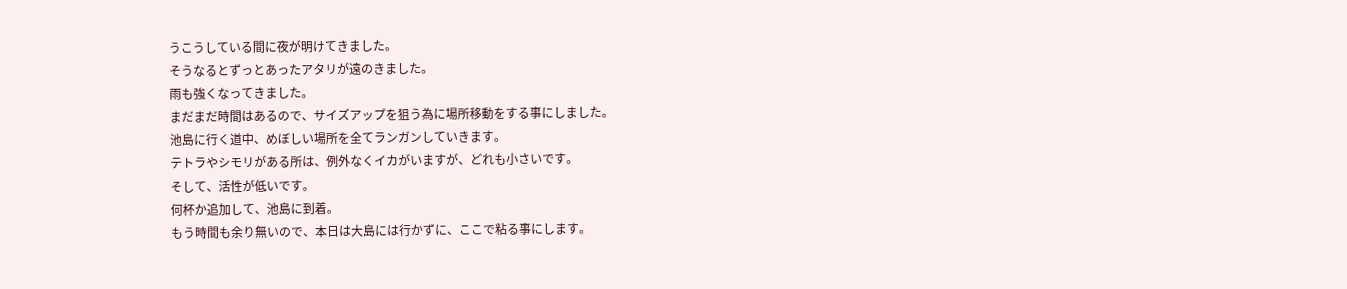うこうしている間に夜が明けてきました。
そうなるとずっとあったアタリが遠のきました。
雨も強くなってきました。
まだまだ時間はあるので、サイズアップを狙う為に場所移動をする事にしました。
池島に行く道中、めぼしい場所を全てランガンしていきます。
テトラやシモリがある所は、例外なくイカがいますが、どれも小さいです。
そして、活性が低いです。
何杯か追加して、池島に到着。
もう時間も余り無いので、本日は大島には行かずに、ここで粘る事にします。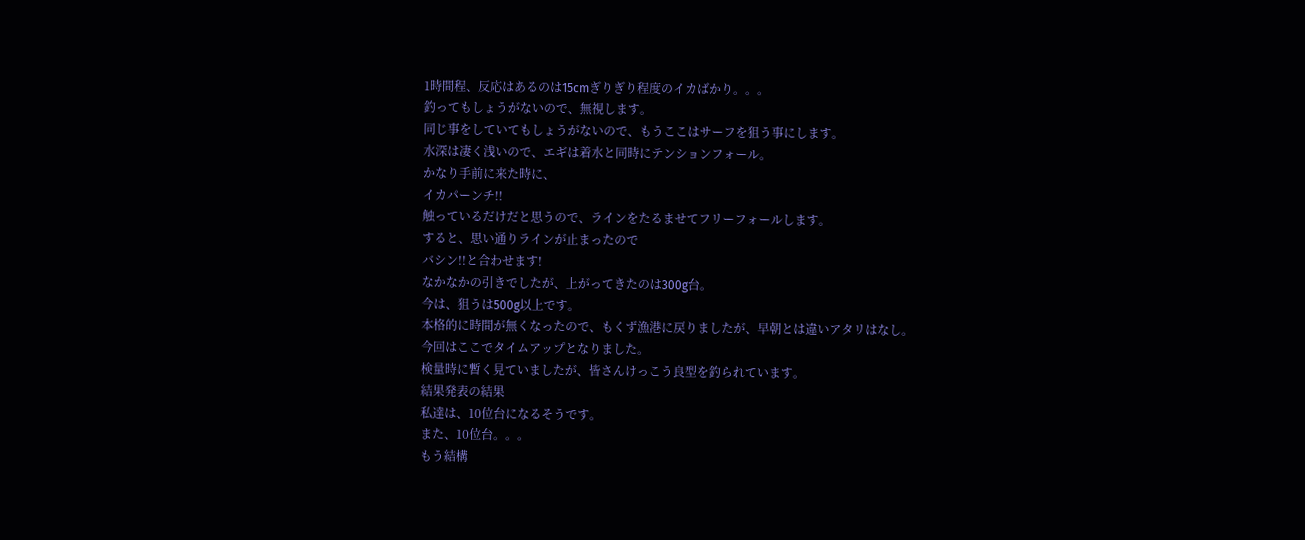1時間程、反応はあるのは15cmぎりぎり程度のイカばかり。。。
釣ってもしょうがないので、無視します。
同じ事をしていてもしょうがないので、もうここはサーフを狙う事にします。
水深は凄く浅いので、エギは着水と同時にテンションフォール。
かなり手前に来た時に、
イカパーンチ!!
触っているだけだと思うので、ラインをたるませてフリーフォールします。
すると、思い通りラインが止まったので
バシン!!と合わせます!
なかなかの引きでしたが、上がってきたのは300g台。
今は、狙うは500g以上です。
本格的に時間が無くなったので、もくず漁港に戻りましたが、早朝とは違いアタリはなし。
今回はここでタイムアップとなりました。
検量時に暫く見ていましたが、皆さんけっこう良型を釣られています。
結果発表の結果
私達は、10位台になるそうです。
また、10位台。。。
もう結構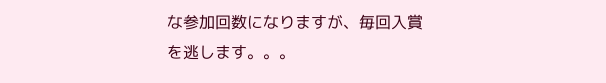な参加回数になりますが、毎回入賞を逃します。。。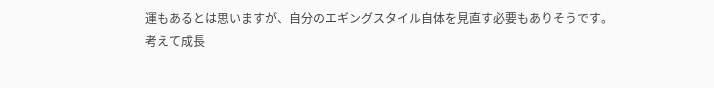運もあるとは思いますが、自分のエギングスタイル自体を見直す必要もありそうです。
考えて成長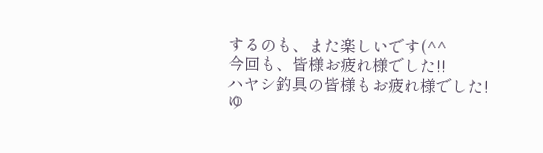するのも、また楽しいです(^^
今回も、皆様お疲れ様でした!!
ハヤシ釣具の皆様もお疲れ様でした!
ゆ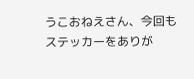うこおねえさん、今回もステッカーをありが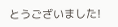とうございました!